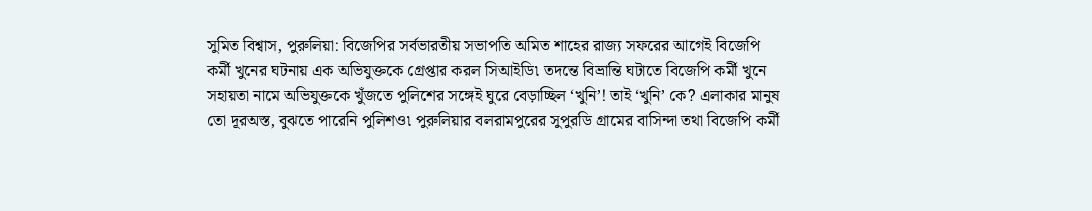সুমিত বিশ্বাস, পুরুলিয়া: বিজেপির সর্বভারতীয় সভাপতি অমিত শাহের রাজ্য সফরের আগেই বিজেপি কর্মী খুনের ঘটনায় এক অভিযুক্তকে গ্রেপ্তার করল সিআইডি৷ তদন্তে বিভ্রান্তি ঘটাতে বিজেপি কর্মী খুনে সহায়তা নামে অভিযুক্তকে খুঁজতে পুলিশের সঙ্গেই ঘুরে বেড়াচ্ছিল ‘খুনি’! তাই ‘খুনি’ কে? এলাকার মানুষ তো দূরঅস্ত, বুঝতে পারেনি পুলিশও৷ পুরুলিয়ার বলরামপুরের সুপুরডি গ্রামের বাসিন্দা তথা বিজেপি কর্মী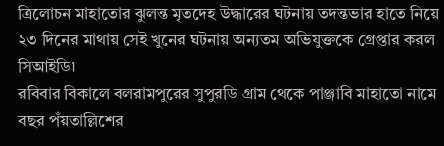ত্রিলোচন মাহাতোর ঝুলন্ত মৃতদেহ উদ্ধারের ঘটনায় তদন্তভার হাতে নিয়ে ২৩ দিনের মাথায় সেই খুনের ঘটনায় অন্যতম অভিযুক্তকে গ্রেপ্তার করল সিআইডি৷
রবিবার বিকালে বলরামপুরের সুপুরডি গ্রাম থেকে পাঞ্জাবি মাহাতো নামে বছর পঁয়তাল্লিশের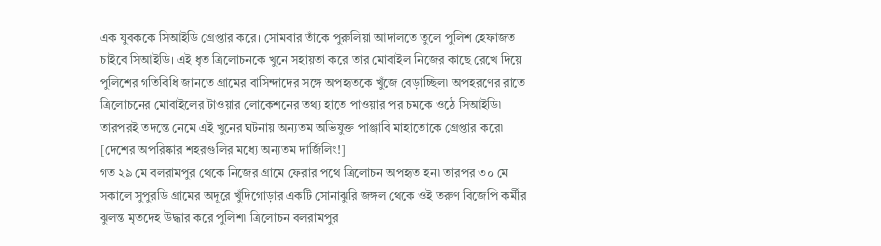এক যুবককে সিআইডি গ্রেপ্তার করে। সোমবার তাঁকে পুরুলিয়া আদালতে তুলে পুলিশ হেফাজত চাইবে সিআইডি। এই ধৃত ত্রিলোচনকে খুনে সহায়তা করে তার মোবাইল নিজের কাছে রেখে দিয়ে পুলিশের গতিবিধি জানতে গ্রামের বাসিন্দাদের সঙ্গে অপহৃতকে খুঁজে বেড়াচ্ছিল৷ অপহরণের রাতে ত্রিলোচনের মোবাইলের টাওয়ার লোকেশনের তথ্য হাতে পাওয়ার পর চমকে ওঠে সিআইডি৷ তারপরই তদন্তে নেমে এই খুনের ঘটনায় অন্যতম অভিযুক্ত পাঞ্জাবি মাহাতোকে গ্রেপ্তার করে৷
[দেশের অপরিষ্কার শহরগুলির মধ্যে অন্যতম দার্জিলিং!]
গত ২৯ মে বলরামপুর থেকে নিজের গ্রামে ফেরার পথে ত্রিলোচন অপহৃত হন৷ তারপর ৩০ মে সকালে সুপুরডি গ্রামের অদূরে খুঁদিগোড়ার একটি সোনাঝুরি জঙ্গল থেকে ওই তরুণ বিজেপি কর্মীর ঝুলন্ত মৃতদেহ উদ্ধার করে পুলিশ৷ ত্রিলোচন বলরামপুর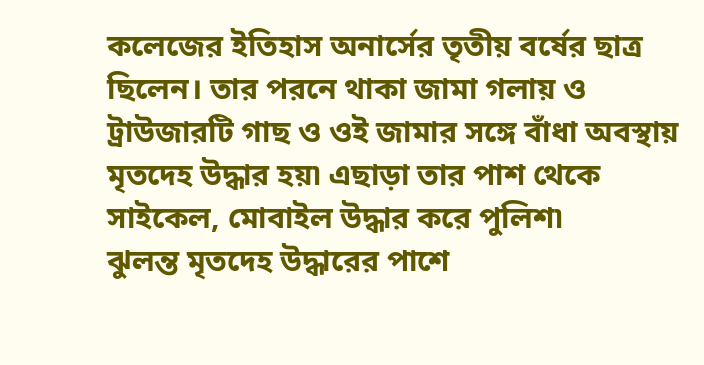কলেজের ইতিহাস অনার্সের তৃতীয় বর্ষের ছাত্র ছিলেন। তার পরনে থাকা জামা গলায় ও ট্রাউজারটি গাছ ও ওই জামার সঙ্গে বাঁধা অবস্থায় মৃতদেহ উদ্ধার হয়৷ এছাড়া তার পাশ থেকে সাইকেল, মোবাইল উদ্ধার করে পুলিশ৷
ঝুলন্ত মৃতদেহ উদ্ধারের পাশে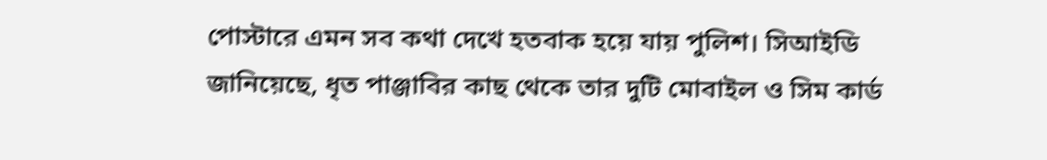পোস্টারে এমন সব কথা দেখে হতবাক হয়ে যায় পুলিশ। সিআইডি জানিয়েছে, ধৃত পাঞ্জাবির কাছ থেকে তার দুটি মোবাইল ও সিম কার্ড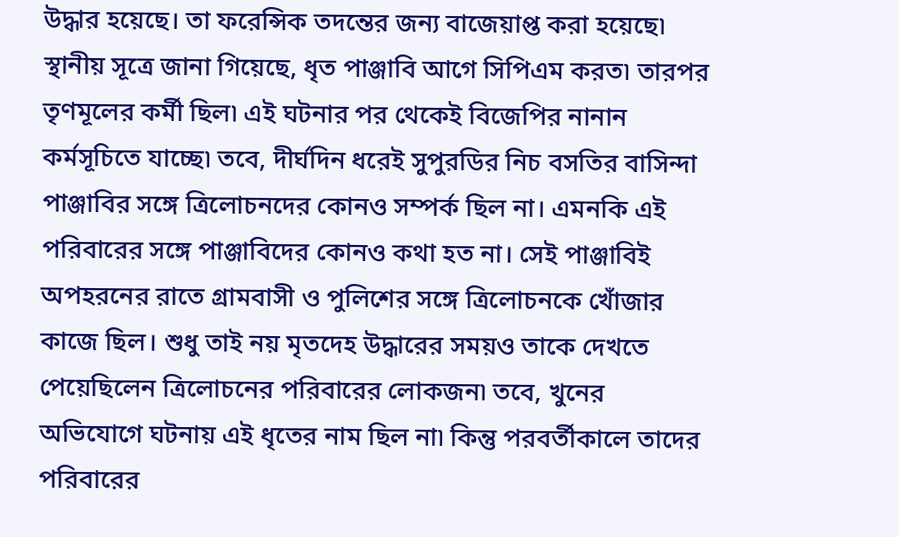উদ্ধার হয়েছে। তা ফরেন্সিক তদন্তের জন্য বাজেয়াপ্ত করা হয়েছে৷ স্থানীয় সূত্রে জানা গিয়েছে, ধৃত পাঞ্জাবি আগে সিপিএম করত৷ তারপর তৃণমূলের কর্মী ছিল৷ এই ঘটনার পর থেকেই বিজেপির নানান কর্মসূচিতে যাচ্ছে৷ তবে, দীর্ঘদিন ধরেই সুপুরডির নিচ বসতির বাসিন্দা পাঞ্জাবির সঙ্গে ত্রিলোচনদের কোনও সম্পর্ক ছিল না। এমনকি এই পরিবারের সঙ্গে পাঞ্জাবিদের কোনও কথা হত না। সেই পাঞ্জাবিই অপহরনের রাতে গ্রামবাসী ও পুলিশের সঙ্গে ত্রিলোচনকে খোঁজার কাজে ছিল। শুধু তাই নয় মৃতদেহ উদ্ধারের সময়ও তাকে দেখতে পেয়েছিলেন ত্রিলোচনের পরিবারের লোকজন৷ তবে, খুনের অভিযোগে ঘটনায় এই ধৃতের নাম ছিল না৷ কিন্তু পরবর্তীকালে তাদের পরিবারের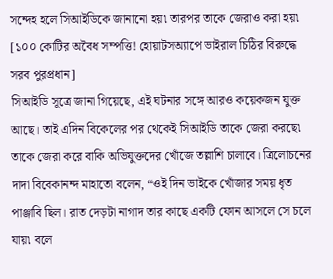সন্দেহ হলে সিআইডিকে জানানো হয়৷ তারপর তাকে জেরাও করা হয়৷
[১০০ কোটির অবৈধ সম্পত্তি! হোয়াটসঅ্যাপে ভাইরাল চিঠির বিরুদ্ধে সরব পুরপ্রধান]
সিআইডি সূত্রে জানা গিয়েছে, এই ঘটনার সঙ্গে আরও কয়েকজন যুক্ত আছে। তাই এদিন বিকেলের পর থেকেই সিআইডি তাকে জেরা করছে৷ তাকে জেরা করে বাকি অভিযুক্তদের খোঁজে তল্লাশি চালাবে। ত্রিলোচনের দাদা বিবেকানন্দ মাহাতো বলেন, “ওই দিন ভাইকে খোঁজার সময় ধৃত পাঞ্জাবি ছিল। রাত দেড়টা নাগাদ তার কাছে একটি ফোন আসলে সে চলে যায়৷ বলে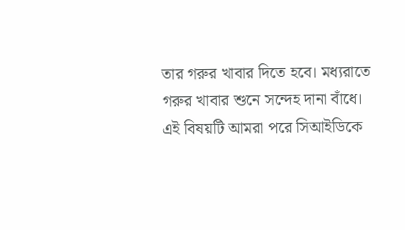তার গরুর খাবার দিতে হবে। মধ্যরাতে গরুর খাবার শুনে সন্দেহ দানা বাঁধে। এই বিষয়টি আমরা পরে সিআইডিকে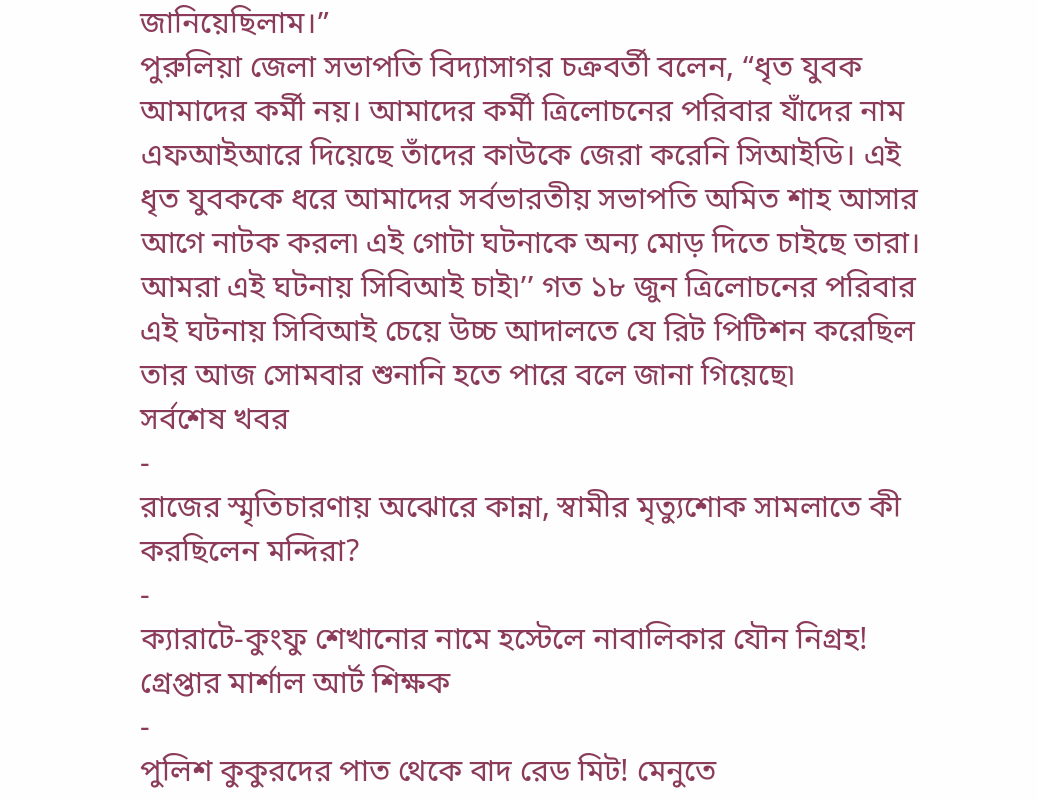জানিয়েছিলাম।”
পুরুলিয়া জেলা সভাপতি বিদ্যাসাগর চক্রবর্তী বলেন, “ধৃত যুবক আমাদের কর্মী নয়। আমাদের কর্মী ত্রিলোচনের পরিবার যাঁদের নাম এফআইআরে দিয়েছে তাঁদের কাউকে জেরা করেনি সিআইডি। এই ধৃত যুবককে ধরে আমাদের সর্বভারতীয় সভাপতি অমিত শাহ আসার আগে নাটক করল৷ এই গোটা ঘটনাকে অন্য মোড় দিতে চাইছে তারা। আমরা এই ঘটনায় সিবিআই চাই৷’’ গত ১৮ জুন ত্রিলোচনের পরিবার এই ঘটনায় সিবিআই চেয়ে উচ্চ আদালতে যে রিট পিটিশন করেছিল তার আজ সোমবার শুনানি হতে পারে বলে জানা গিয়েছে৷
সর্বশেষ খবর
-
রাজের স্মৃতিচারণায় অঝোরে কান্না, স্বামীর মৃত্যুশোক সামলাতে কী করছিলেন মন্দিরা?
-
ক্যারাটে-কুংফু শেখানোর নামে হস্টেলে নাবালিকার যৌন নিগ্রহ! গ্রেপ্তার মার্শাল আর্ট শিক্ষক
-
পুলিশ কুকুরদের পাত থেকে বাদ রেড মিট! মেনুতে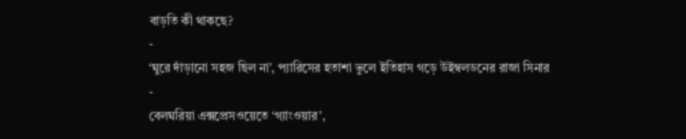বাড়তি কী থাকছে?
-
‘ঘুরে দাঁড়ানো সহজ ছিল না’, প্যারিসের হতাশা ভুলে ইতিহাস গড়ে উইম্বলডনের রাজা সিনার
-
বেলঘরিয়া এক্সপ্রেসওয়েতে ‘গ্যাংওয়ার’,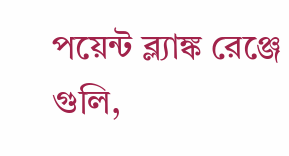পয়েন্ট ব্ল্যাঙ্ক রেঞ্জে গুলি,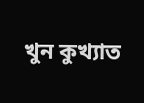খুন কুখ্যাত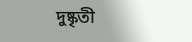দুষ্কৃতী